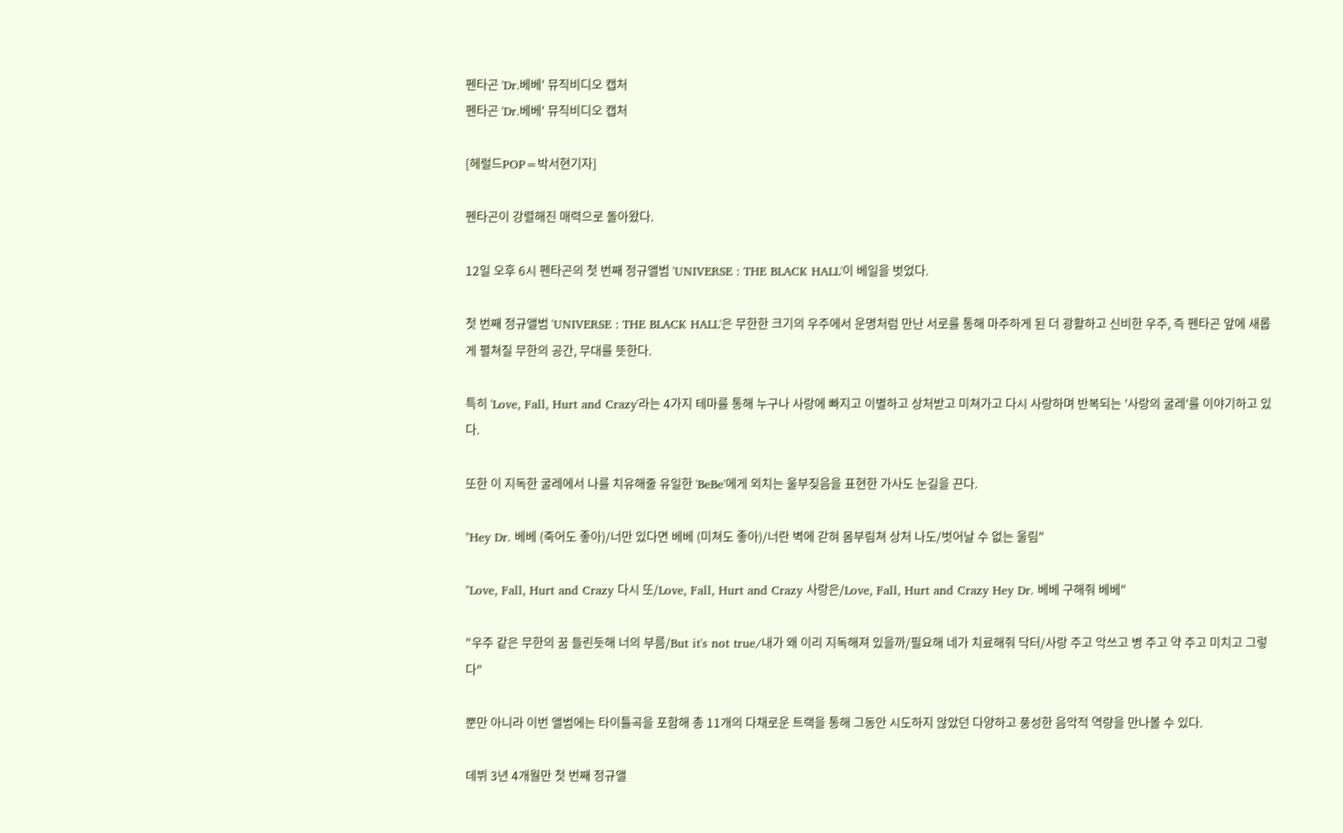펜타곤 'Dr.베베' 뮤직비디오 캡처
펜타곤 'Dr.베베' 뮤직비디오 캡처

[헤럴드POP=박서현기자]

펜타곤이 강렬해진 매력으로 돌아왔다.

12일 오후 6시 펜타곤의 첫 번째 정규앨범 'UNIVERSE : THE BLACK HALL'이 베일을 벗었다.

첫 번째 정규앨범 'UNIVERSE : THE BLACK HALL'은 무한한 크기의 우주에서 운명처럼 만난 서로를 통해 마주하게 된 더 광활하고 신비한 우주, 즉 펜타곤 앞에 새롭게 펼쳐질 무한의 공간, 무대를 뜻한다.

특히 'Love, Fall, Hurt and Crazy'라는 4가지 테마를 통해 누구나 사랑에 빠지고 이별하고 상처받고 미쳐가고 다시 사랑하며 반복되는 '사랑의 굴레'를 이야기하고 있다.

또한 이 지독한 굴레에서 나를 치유해줄 유일한 'BeBe'에게 외치는 울부짖음을 표현한 가사도 눈길을 끈다.

"Hey Dr. 베베 (죽어도 좋아)/너만 있다면 베베 (미쳐도 좋아)/너란 벽에 갇혀 몸부림쳐 상처 나도/벗어날 수 없는 울림"

"Love, Fall, Hurt and Crazy 다시 또/Love, Fall, Hurt and Crazy 사랑은/Love, Fall, Hurt and Crazy Hey Dr. 베베 구해줘 베베"

"우주 같은 무한의 꿈 들린듯해 너의 부름/But it's not true/내가 왜 이리 지독해져 있을까/필요해 네가 치료해줘 닥터/사랑 주고 악쓰고 병 주고 약 주고 미치고 그렇다"

뿐만 아니라 이번 앨범에는 타이틀곡을 포함해 총 11개의 다채로운 트랙을 통해 그동안 시도하지 않았던 다양하고 풍성한 음악적 역량을 만나볼 수 있다.

데뷔 3년 4개월만 첫 번째 정규앨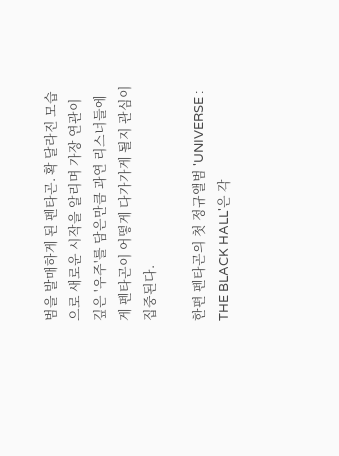범을 발매하게 된 펜타곤. 확 달라진 모습으로 새로운 시작을 알리며 가장 연관이 깊은 '우주'를 담은만큼 과연 리스너들에게 펜타곤이 어떻게 다가가게 될지 관심이 집중된다.

한편 펜타곤의 첫 정규앨범 'UNIVERSE : THE BLACK HALL'은 각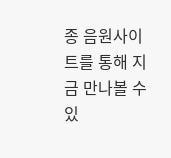종 음원사이트를 통해 지금 만나볼 수 있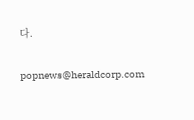다.


popnews@heraldcorp.com